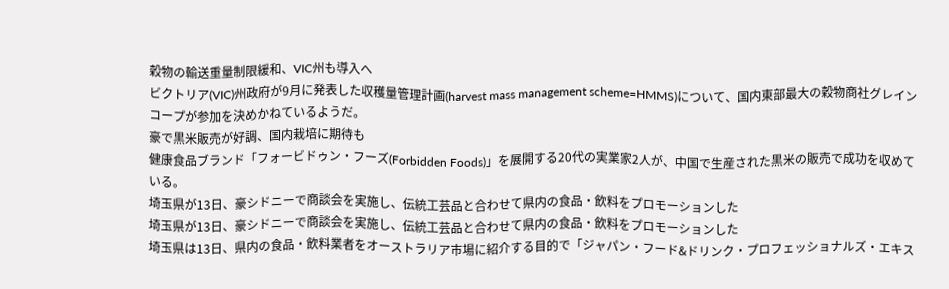穀物の輸送重量制限緩和、VIC州も導入へ
ビクトリア(VIC)州政府が9月に発表した収穫量管理計画(harvest mass management scheme=HMMS)について、国内東部最大の穀物商社グレインコープが参加を決めかねているようだ。
豪で黒米販売が好調、国内栽培に期待も
健康食品ブランド「フォービドゥン・フーズ(Forbidden Foods)」を展開する20代の実業家2人が、中国で生産された黒米の販売で成功を収めている。
埼玉県が13日、豪シドニーで商談会を実施し、伝統工芸品と合わせて県内の食品・飲料をプロモーションした
埼玉県が13日、豪シドニーで商談会を実施し、伝統工芸品と合わせて県内の食品・飲料をプロモーションした
埼玉県は13日、県内の食品・飲料業者をオーストラリア市場に紹介する目的で「ジャパン・フード&ドリンク・プロフェッショナルズ・エキス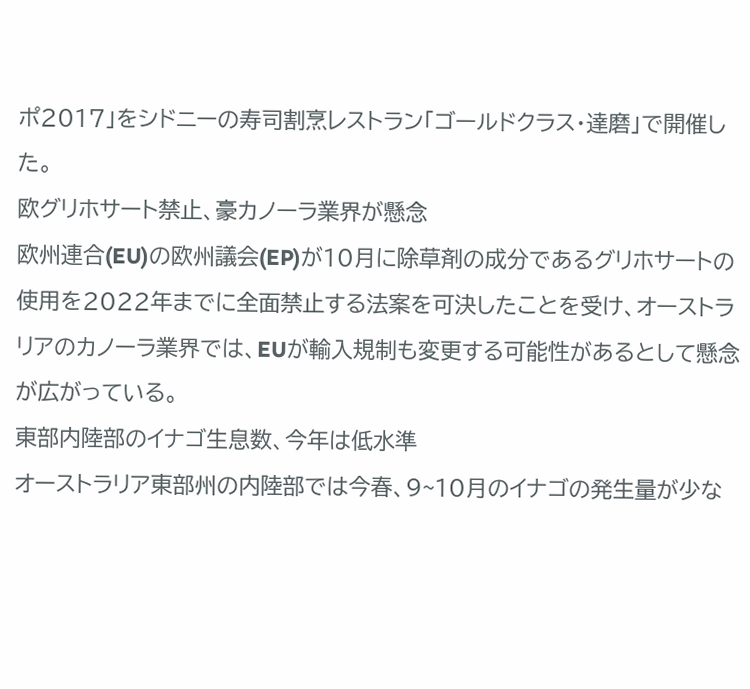ポ2017」をシドニーの寿司割烹レストラン「ゴールドクラス・達磨」で開催した。
欧グリホサート禁止、豪カノーラ業界が懸念
欧州連合(EU)の欧州議会(EP)が10月に除草剤の成分であるグリホサートの使用を2022年までに全面禁止する法案を可決したことを受け、オーストラリアのカノーラ業界では、EUが輸入規制も変更する可能性があるとして懸念が広がっている。
東部内陸部のイナゴ生息数、今年は低水準
オーストラリア東部州の内陸部では今春、9~10月のイナゴの発生量が少な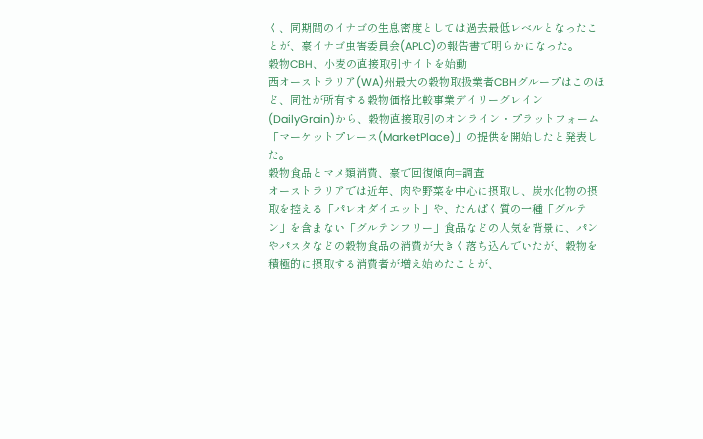く、同期間のイナゴの生息密度としては過去最低レベルとなったことが、豪イナゴ虫害委員会(APLC)の報告書で明らかになった。
穀物CBH、小麦の直接取引サイトを始動
西オーストラリア(WA)州最大の穀物取扱業者CBHグループはこのほど、同社が所有する穀物価格比較事業デイリーグレイン(DailyGrain)から、穀物直接取引のオンライン・プラットフォーム「マーケットプレース(MarketPlace)」の提供を開始したと発表した。
穀物食品とマメ類消費、豪で回復傾向=調査
オーストラリアでは近年、肉や野菜を中心に摂取し、炭水化物の摂取を控える「パレオダイエット」や、たんぱく質の一種「グルテン」を含まない「グルテンフリー」食品などの人気を背景に、パンやパスタなどの穀物食品の消費が大きく落ち込んでいたが、穀物を積極的に摂取する消費者が増え始めたことが、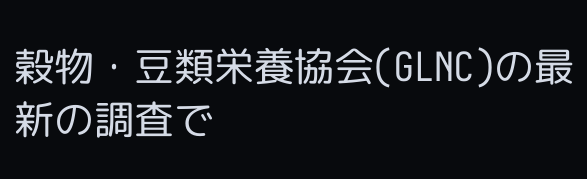穀物・豆類栄養協会(GLNC)の最新の調査で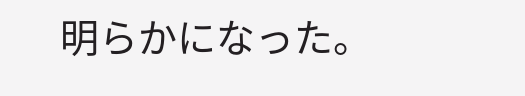明らかになった。